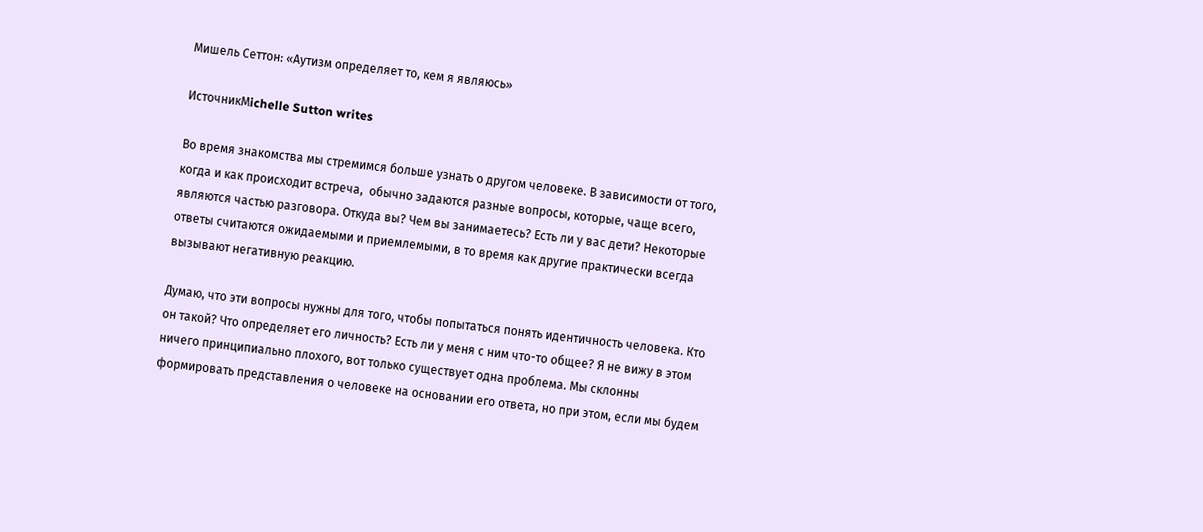Мишель Сеттон: «Аутизм определяет то, кем я являюсь»

ИсточникМichelle Sutton writes

Во время знакомства мы стремимся больше узнать о другом человеке. В зависимости от того, когда и как происходит встреча,  обычно задаются разные вопросы, которые, чаще всего, являются частью разговора. Откуда вы? Чем вы занимаетесь? Есть ли у вас дети? Некоторые ответы считаются ожидаемыми и приемлемыми, в то время как другие практически всегда вызывают негативную реакцию.

Думаю, что эти вопросы нужны для того, чтобы попытаться понять идентичность человека. Кто он такой? Что определяет его личность? Есть ли у меня с ним что-то общее? Я не вижу в этом ничего принципиально плохого, вот только существует одна проблема. Мы склонны формировать представления о человеке на основании его ответа, но при этом, если мы будем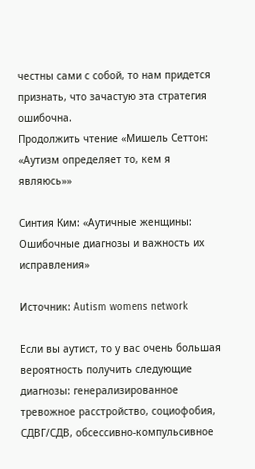честны сами с собой, то нам придется признать, что зачастую эта стратегия ошибочна.
Продолжить чтение «Мишель Сеттон: «Аутизм определяет то, кем я являюсь»»

Синтия Ким: «Аутичные женщины: Ошибочные диагнозы и важность их исправления»

Источник: Autism womens network

Если вы аутист, то у вас очень большая вероятность получить следующие диагнозы: генерализированное тревожное расстройство, социофобия, СДВГ/СДВ, обсессивно-компульсивное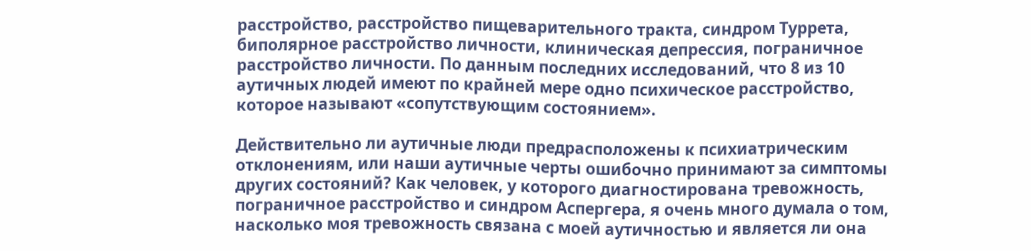расстройство, расстройство пищеварительного тракта, синдром Туррета, биполярное расстройство личности, клиническая депрессия, пограничное расстройство личности. По данным последних исследований, что 8 из 10 аутичных людей имеют по крайней мере одно психическое расстройство, которое называют «сопутствующим состоянием».

Действительно ли аутичные люди предрасположены к психиатрическим отклонениям, или наши аутичные черты ошибочно принимают за симптомы других состояний? Как человек, у которого диагностирована тревожность, пограничное расстройство и синдром Аспергера, я очень много думала о том, насколько моя тревожность связана с моей аутичностью и является ли она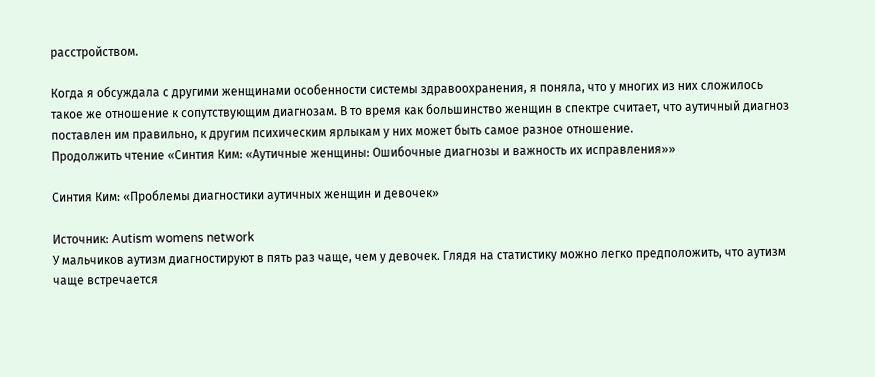расстройством.

Когда я обсуждала с другими женщинами особенности системы здравоохранения, я поняла, что у многих из них сложилось такое же отношение к сопутствующим диагнозам. В то время как большинство женщин в спектре считает, что аутичный диагноз поставлен им правильно, к другим психическим ярлыкам у них может быть самое разное отношение.
Продолжить чтение «Синтия Ким: «Аутичные женщины: Ошибочные диагнозы и важность их исправления»»

Синтия Ким: «Проблемы диагностики аутичных женщин и девочек»

Источник: Autism womens network
У мальчиков аутизм диагностируют в пять раз чаще, чем у девочек. Глядя на статистику можно легко предположить, что аутизм чаще встречается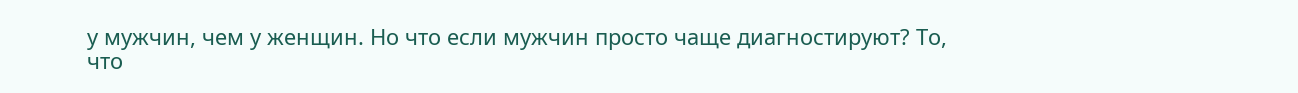у мужчин, чем у женщин. Но что если мужчин просто чаще диагностируют? То, что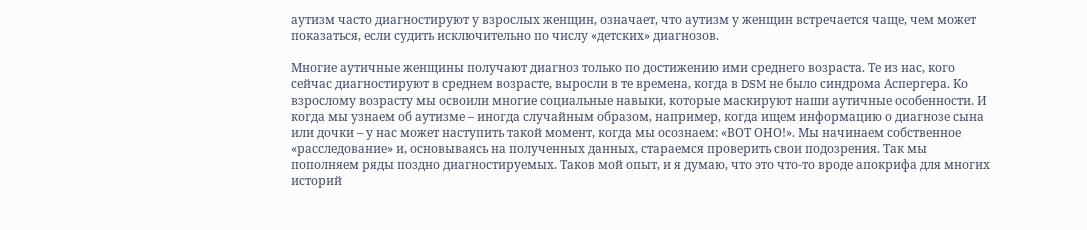аутизм часто диагностируют у взрослых женщин, означает, что аутизм у женщин встречается чаще, чем может показаться, если судить исключительно по числу «детских» диагнозов.

Многие аутичные женщины получают диагноз только по достижению ими среднего возраста. Те из нас, кого сейчас диагностируют в среднем возрасте, выросли в те времена, когда в DSM не было синдрома Аспергера. Ко взрослому возрасту мы освоили многие социальные навыки, которые маскируют наши аутичные особенности. И когда мы узнаем об аутизме – иногда случайным образом, например, когда ищем информацию о диагнозе сына или дочки – у нас может наступить такой момент, когда мы осознаем: «ВОТ ОНО!». Мы начинаем собственное «расследование» и, основываясь на полученных данных, стараемся проверить свои подозрения. Так мы пополняем ряды поздно диагностируемых. Таков мой опыт, и я думаю, что это что-то вроде апокрифа для многих историй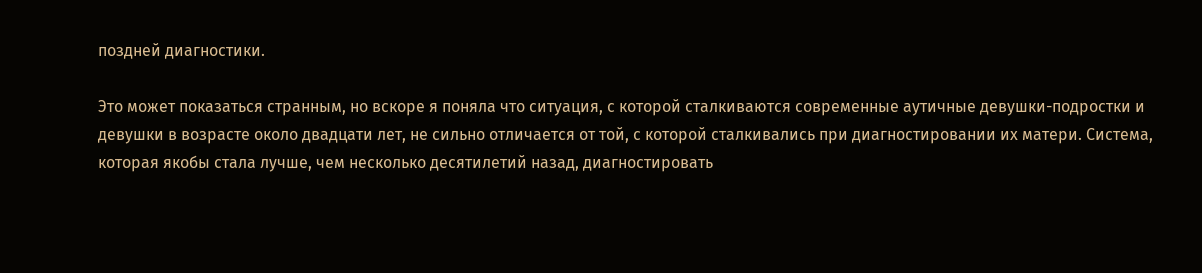поздней диагностики.

Это может показаться странным, но вскоре я поняла что ситуация, с которой сталкиваются современные аутичные девушки-подростки и девушки в возрасте около двадцати лет, не сильно отличается от той, с которой сталкивались при диагностировании их матери. Система, которая якобы стала лучше, чем несколько десятилетий назад, диагностировать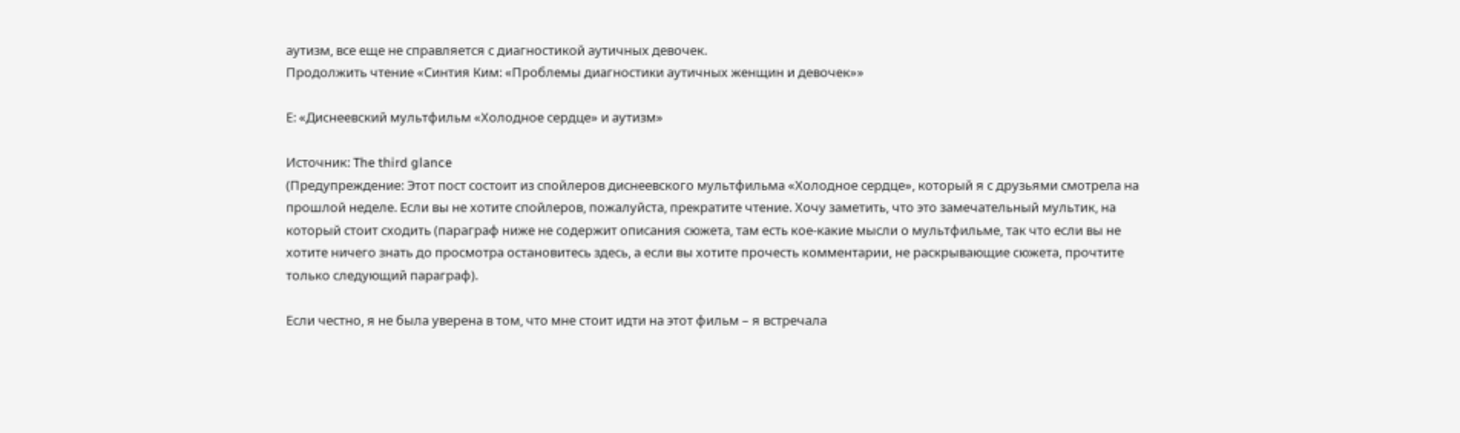аутизм, все еще не справляется с диагностикой аутичных девочек.
Продолжить чтение «Синтия Ким: «Проблемы диагностики аутичных женщин и девочек»»

Е: «Диснеевский мультфильм «Холодное сердце» и аутизм»

Источник: The third glance
(Предупреждение: Этот пост состоит из спойлеров диснеевского мультфильма «Холодное сердце», который я с друзьями смотрела на прошлой неделе. Если вы не хотите спойлеров, пожалуйста, прекратите чтение. Хочу заметить, что это замечательный мультик, на который стоит сходить (параграф ниже не содержит описания сюжета, там есть кое-какие мысли о мультфильме, так что если вы не хотите ничего знать до просмотра остановитесь здесь, а если вы хотите прочесть комментарии, не раскрывающие сюжета, прочтите только следующий параграф).

Если честно, я не была уверена в том, что мне стоит идти на этот фильм – я встречала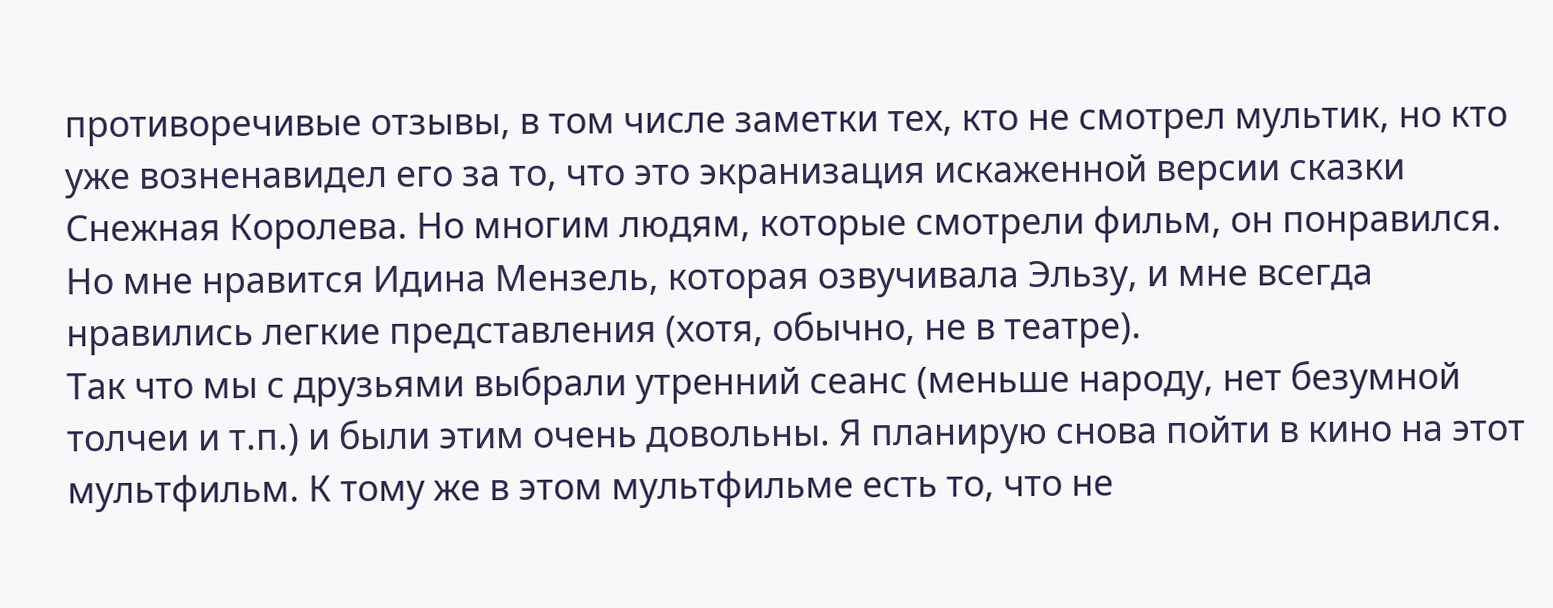противоречивые отзывы, в том числе заметки тех, кто не смотрел мультик, но кто уже возненавидел его за то, что это экранизация искаженной версии сказки Снежная Королева. Но многим людям, которые смотрели фильм, он понравился. Но мне нравится Идина Мензель, которая озвучивала Эльзу, и мне всегда нравились легкие представления (хотя, обычно, не в театре).
Так что мы с друзьями выбрали утренний сеанс (меньше народу, нет безумной толчеи и т.п.) и были этим очень довольны. Я планирую снова пойти в кино на этот мультфильм. К тому же в этом мультфильме есть то, что не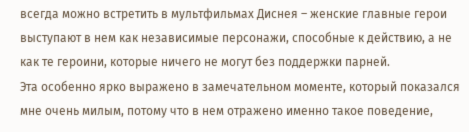всегда можно встретить в мультфильмах Диснея – женские главные герои выступают в нем как независимые персонажи, способные к действию, а не как те героини, которые ничего не могут без поддержки парней.
Эта особенно ярко выражено в замечательном моменте, который показался мне очень милым, потому что в нем отражено именно такое поведение,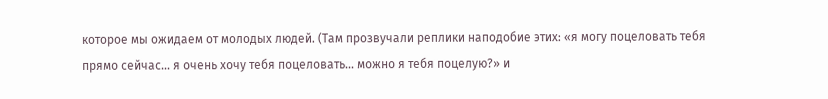которое мы ожидаем от молодых людей. (Там прозвучали реплики наподобие этих: «я могу поцеловать тебя прямо сейчас… я очень хочу тебя поцеловать… можно я тебя поцелую?» и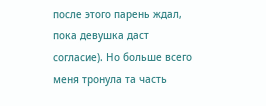после этого парень ждал, пока девушка даст согласие). Но больше всего меня тронула та часть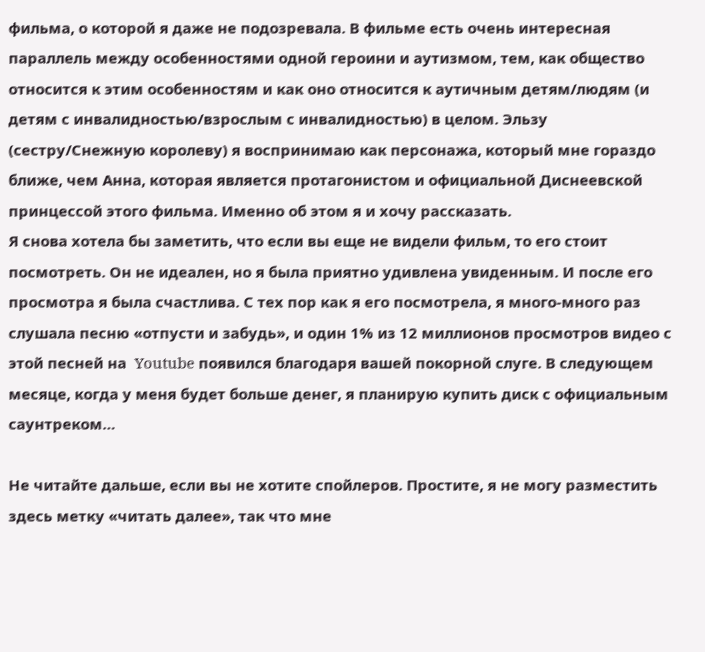фильма, о которой я даже не подозревала. В фильме есть очень интересная параллель между особенностями одной героини и аутизмом, тем, как общество относится к этим особенностям и как оно относится к аутичным детям/людям (и детям с инвалидностью/взрослым с инвалидностью) в целом. Эльзу (сестру/Снежную королеву) я воспринимаю как персонажа, который мне гораздо ближе, чем Анна, которая является протагонистом и официальной Диснеевской принцессой этого фильма. Именно об этом я и хочу рассказать.
Я снова хотела бы заметить, что если вы еще не видели фильм, то его стоит посмотреть. Он не идеален, но я была приятно удивлена увиденным. И после его просмотра я была счастлива. С тех пор как я его посмотрела, я много-много раз слушала песню «отпусти и забудь», и один 1% из 12 миллионов просмотров видео с этой песней на  Youtube появился благодаря вашей покорной слуге. В следующем месяце, когда у меня будет больше денег, я планирую купить диск с официальным саунтреком…

Не читайте дальше, если вы не хотите спойлеров. Простите, я не могу разместить здесь метку «читать далее», так что мне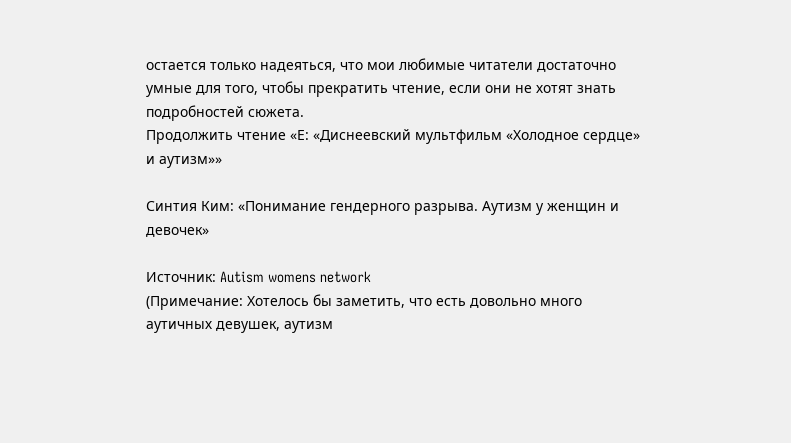остается только надеяться, что мои любимые читатели достаточно умные для того, чтобы прекратить чтение, если они не хотят знать подробностей сюжета.
Продолжить чтение «Е: «Диснеевский мультфильм «Холодное сердце» и аутизм»»

Синтия Ким: «Понимание гендерного разрыва. Аутизм у женщин и девочек»

Источник: Autism womens network
(Примечание: Хотелось бы заметить, что есть довольно много аутичных девушек, аутизм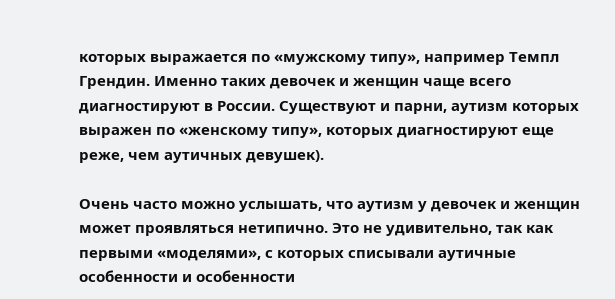которых выражается по «мужскому типу», например Темпл Грендин. Именно таких девочек и женщин чаще всего диагностируют в России. Существуют и парни, аутизм которых выражен по «женскому типу», которых диагностируют еще реже, чем аутичных девушек).

Очень часто можно услышать, что аутизм у девочек и женщин может проявляться нетипично. Это не удивительно, так как первыми «моделями», с которых списывали аутичные особенности и особенности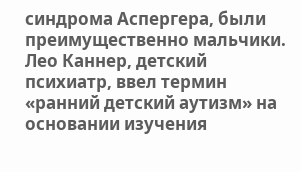синдрома Аспергера, были преимущественно мальчики. Лео Каннер, детский психиатр, ввел термин «ранний детский аутизм» на основании изучения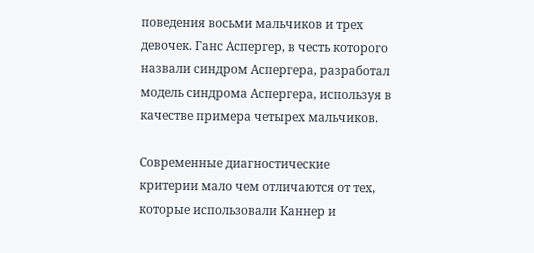поведения восьми мальчиков и трех девочек. Ганс Аспергер, в честь которого назвали синдром Аспергера, разработал модель синдрома Аспергера, используя в качестве примера четырех мальчиков.

Современные диагностические критерии мало чем отличаются от тех, которые использовали Каннер и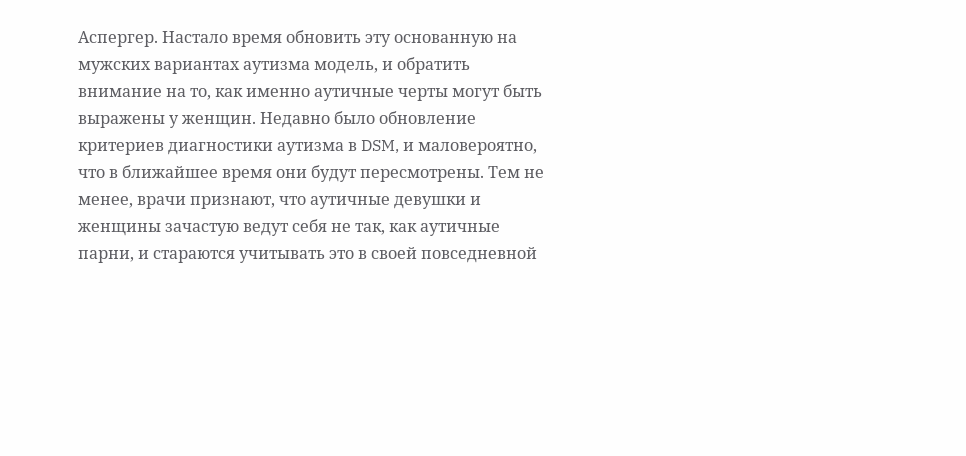Аспергер. Настало время обновить эту основанную на мужских вариантах аутизма модель, и обратить внимание на то, как именно аутичные черты могут быть выражены у женщин. Недавно было обновление критериев диагностики аутизма в DSM, и маловероятно, что в ближайшее время они будут пересмотрены. Тем не менее, врачи признают, что аутичные девушки и женщины зачастую ведут себя не так, как аутичные парни, и стараются учитывать это в своей повседневной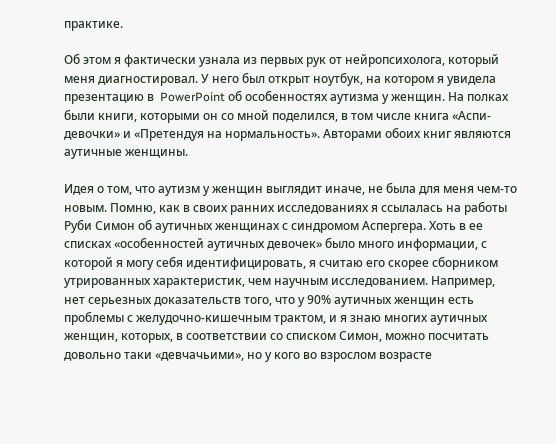практике.

Об этом я фактически узнала из первых рук от нейропсихолога, который меня диагностировал. У него был открыт ноутбук, на котором я увидела презентацию в  PowerPoint об особенностях аутизма у женщин. На полках были книги, которыми он со мной поделился, в том числе книга «Аспи-девочки» и «Претендуя на нормальность». Авторами обоих книг являются аутичные женщины.

Идея о том, что аутизм у женщин выглядит иначе, не была для меня чем-то новым. Помню, как в своих ранних исследованиях я ссылалась на работы Руби Симон об аутичных женщинах с синдромом Аспергера. Хоть в ее списках «особенностей аутичных девочек» было много информации, с которой я могу себя идентифицировать, я считаю его скорее сборником утрированных характеристик, чем научным исследованием. Например, нет серьезных доказательств того, что у 90% аутичных женщин есть проблемы с желудочно-кишечным трактом, и я знаю многих аутичных женщин, которых, в соответствии со списком Симон, можно посчитать довольно таки «девчачьими», но у кого во взрослом возрасте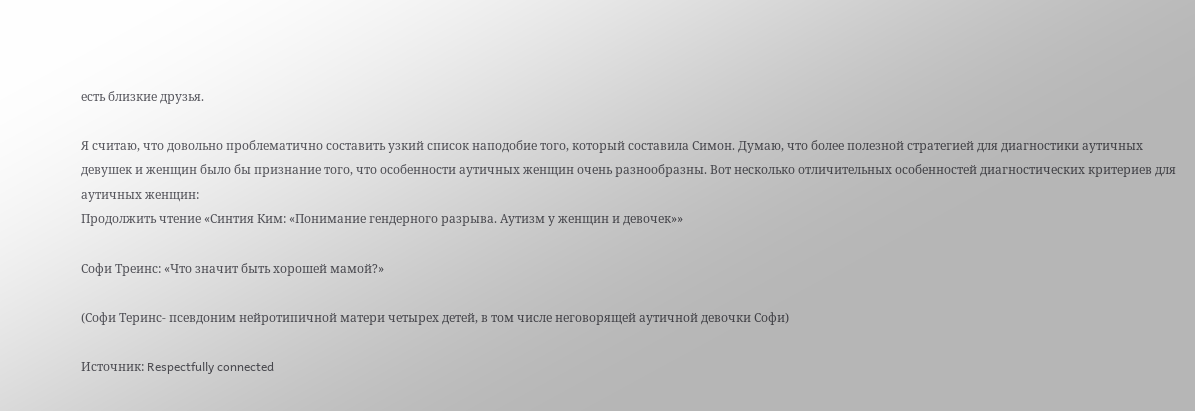есть близкие друзья.

Я считаю, что довольно проблематично составить узкий список наподобие того, который составила Симон. Думаю, что более полезной стратегией для диагностики аутичных девушек и женщин было бы признание того, что особенности аутичных женщин очень разнообразны. Вот несколько отличительных особенностей диагностических критериев для аутичных женщин:
Продолжить чтение «Синтия Ким: «Понимание гендерного разрыва. Аутизм у женщин и девочек»»

Софи Треинс: «Что значит быть хорошей мамой?»

(Софи Теринс- псевдоним нейротипичной матери четырех детей, в том числе неговорящей аутичной девочки Софи)

Источник: Respectfully connected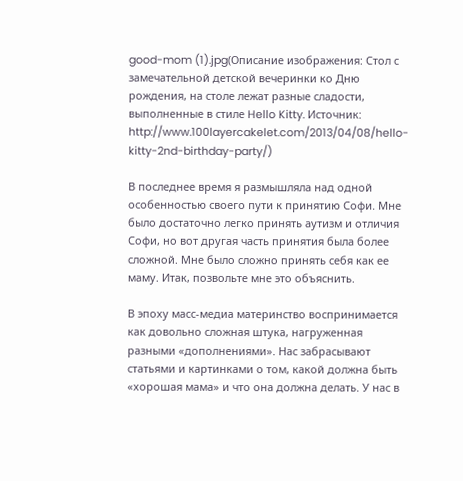good-mom (1).jpg(Описание изображения: Стол с замечательной детской вечеринки ко Дню рождения, на столе лежат разные сладости, выполненные в стиле Hello Kitty. Источник: http://www.100layercakelet.com/2013/04/08/hello-kitty-2nd-birthday-party/)

В последнее время я размышляла над одной особенностью своего пути к принятию Софи. Мне было достаточно легко принять аутизм и отличия Софи, но вот другая часть принятия была более сложной. Мне было сложно принять себя как ее маму. Итак, позвольте мне это объяснить.

В эпоху масс-медиа материнство воспринимается как довольно сложная штука, нагруженная разными «дополнениями». Нас забрасывают статьями и картинками о том, какой должна быть «хорошая мама» и что она должна делать. У нас в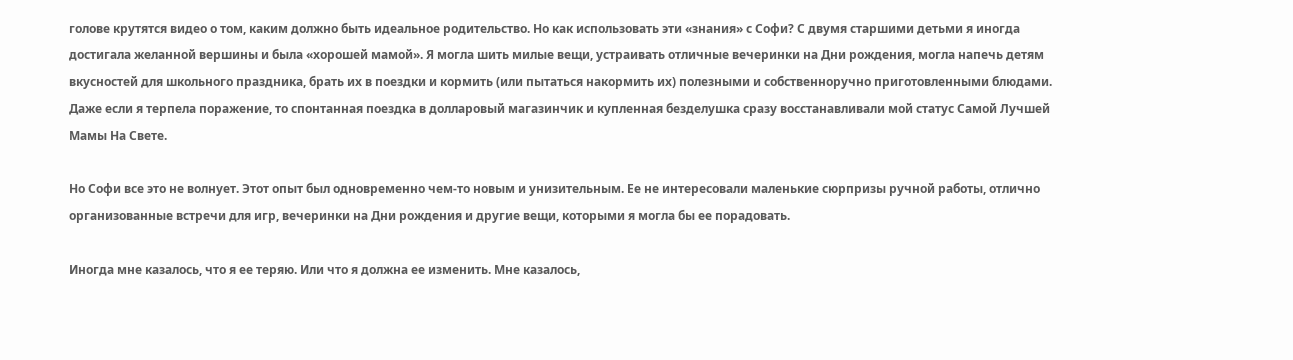голове крутятся видео о том, каким должно быть идеальное родительство. Но как использовать эти «знания» с Софи? С двумя старшими детьми я иногда достигала желанной вершины и была «хорошей мамой». Я могла шить милые вещи, устраивать отличные вечеринки на Дни рождения, могла напечь детям вкусностей для школьного праздника, брать их в поездки и кормить (или пытаться накормить их) полезными и собственноручно приготовленными блюдами. Даже если я терпела поражение, то спонтанная поездка в долларовый магазинчик и купленная безделушка сразу восстанавливали мой статус Самой Лучшей Мамы На Свете.

Но Софи все это не волнует. Этот опыт был одновременно чем-то новым и унизительным. Ее не интересовали маленькие сюрпризы ручной работы, отлично организованные встречи для игр, вечеринки на Дни рождения и другие вещи, которыми я могла бы ее порадовать.

Иногда мне казалось, что я ее теряю. Или что я должна ее изменить. Мне казалось,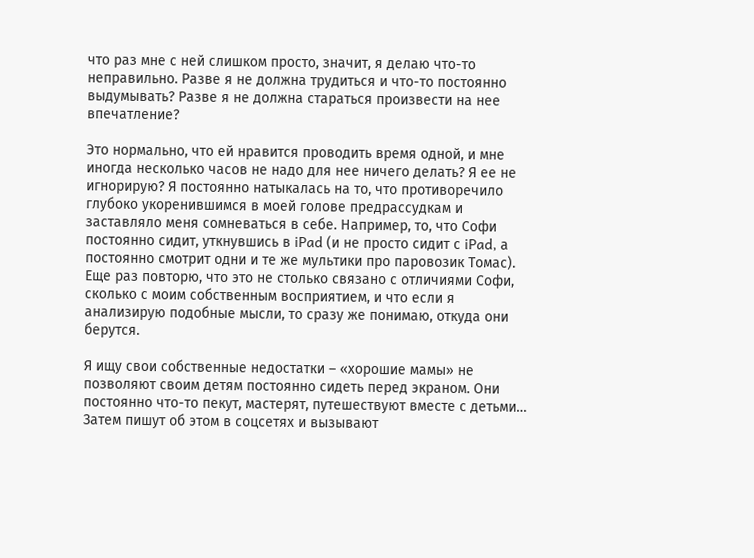что раз мне с ней слишком просто, значит, я делаю что-то неправильно. Разве я не должна трудиться и что-то постоянно выдумывать? Разве я не должна стараться произвести на нее впечатление?

Это нормально, что ей нравится проводить время одной, и мне иногда несколько часов не надо для нее ничего делать? Я ее не игнорирую? Я постоянно натыкалась на то, что противоречило глубоко укоренившимся в моей голове предрассудкам и заставляло меня сомневаться в себе. Например, то, что Софи постоянно сидит, уткнувшись в iPad (и не просто сидит с iPad, а постоянно смотрит одни и те же мультики про паровозик Томас). Еще раз повторю, что это не столько связано с отличиями Софи, сколько с моим собственным восприятием, и что если я анализирую подобные мысли, то сразу же понимаю, откуда они берутся.

Я ищу свои собственные недостатки – «хорошие мамы» не позволяют своим детям постоянно сидеть перед экраном. Они постоянно что-то пекут, мастерят, путешествуют вместе с детьми… Затем пишут об этом в соцсетях и вызывают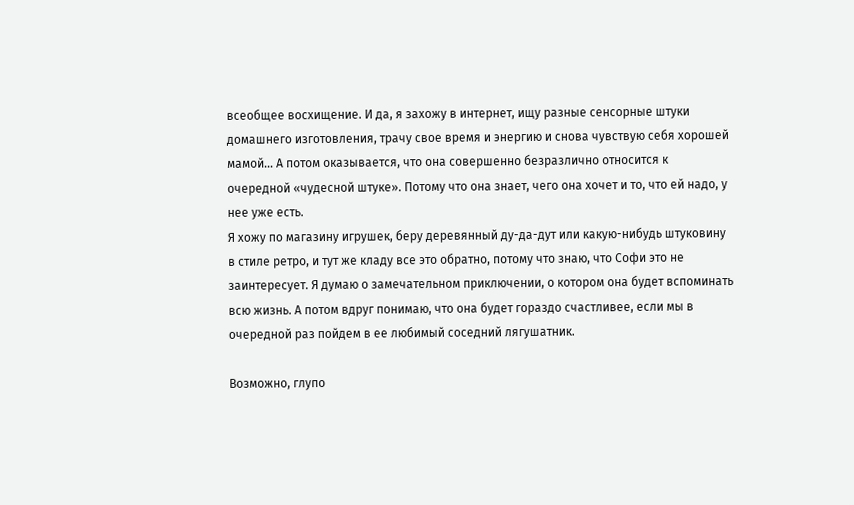всеобщее восхищение. И да, я захожу в интернет, ищу разные сенсорные штуки домашнего изготовления, трачу свое время и энергию и снова чувствую себя хорошей мамой… А потом оказывается, что она совершенно безразлично относится к очередной «чудесной штуке». Потому что она знает, чего она хочет и то, что ей надо, у нее уже есть.
Я хожу по магазину игрушек, беру деревянный ду-да-дут или какую-нибудь штуковину в стиле ретро, и тут же кладу все это обратно, потому что знаю, что Софи это не заинтересует. Я думаю о замечательном приключении, о котором она будет вспоминать всю жизнь. А потом вдруг понимаю, что она будет гораздо счастливее, если мы в очередной раз пойдем в ее любимый соседний лягушатник.

Возможно, глупо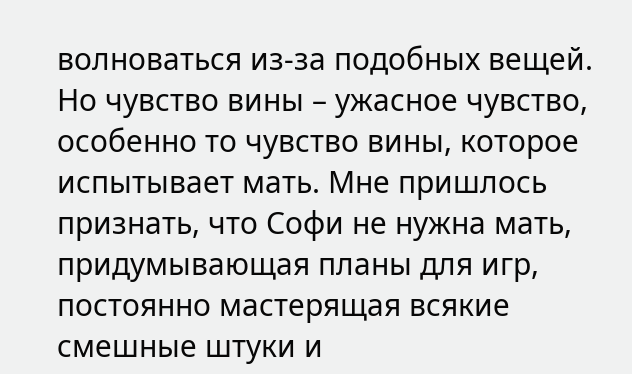волноваться из-за подобных вещей. Но чувство вины – ужасное чувство, особенно то чувство вины, которое испытывает мать. Мне пришлось признать, что Софи не нужна мать, придумывающая планы для игр, постоянно мастерящая всякие смешные штуки и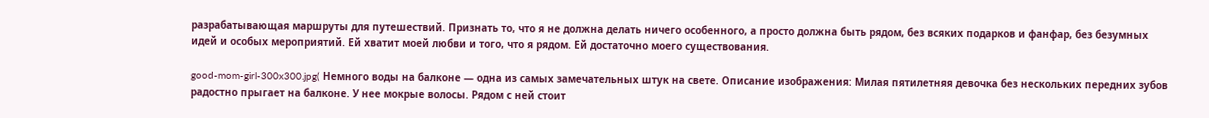разрабатывающая маршруты для путешествий. Признать то, что я не должна делать ничего особенного, а просто должна быть рядом, без всяких подарков и фанфар, без безумных идей и особых мероприятий. Ей хватит моей любви и того, что я рядом. Ей достаточно моего существования.

good-mom-girl-300x300.jpg( Немного воды на балконе — одна из самых замечательных штук на свете. Описание изображения: Милая пятилетняя девочка без нескольких передних зубов радостно прыгает на балконе. У нее мокрые волосы. Рядом с ней стоит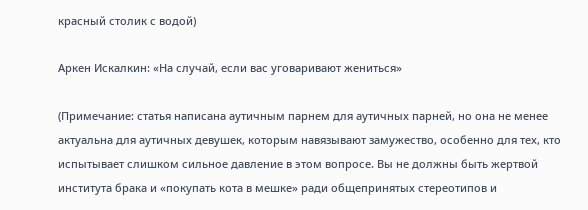красный столик с водой)

Аркен Искалкин: «На случай, если вас уговаривают жениться»

(Примечание: статья написана аутичным парнем для аутичных парней, но она не менее актуальна для аутичных девушек, которым навязывают замужество, особенно для тех, кто испытывает слишком сильное давление в этом вопросе. Вы не должны быть жертвой института брака и «покупать кота в мешке» ради общепринятых стереотипов и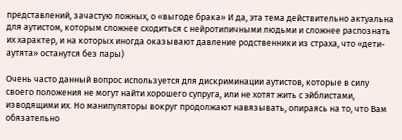представлений, зачастую ложных, о «выгоде брака» И да, эта тема действительно актуальна для аутистом, которым сложнее сходиться с нейротипичными людьми и сложнее распознать их характер, и на которых иногда оказывают давление родственники из страха, что «дети-аутята» останутся без пары)

Очень часто данный вопрос используется для дискриминации аутистов, которые в силу своего положения не могут найти хорошего супруга, или не хотят жить с эйблистами, изводящими их. Но манипуляторы вокруг продолжают навязывать, опираясь на то, что Вам обязательно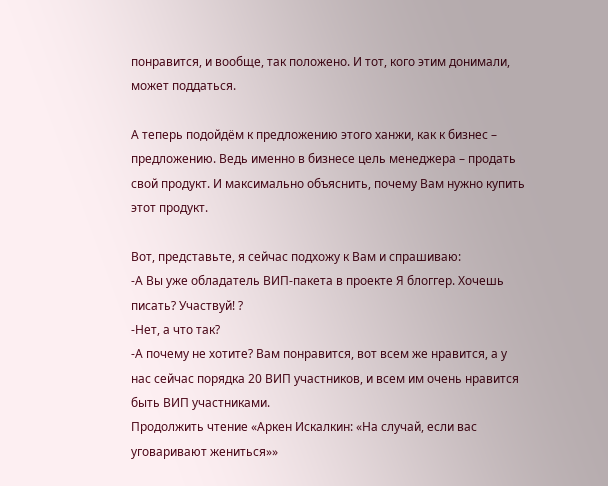понравится, и вообще, так положено. И тот, кого этим донимали, может поддаться.

А теперь подойдём к предложению этого ханжи, как к бизнес – предложению. Ведь именно в бизнесе цель менеджера – продать свой продукт. И максимально объяснить, почему Вам нужно купить этот продукт.

Вот, представьте, я сейчас подхожу к Вам и спрашиваю:
-А Вы уже обладатель ВИП-пакета в проекте Я блоггер. Хочешь писать? Участвуй! ?
-Нет, а что так?
-А почему не хотите? Вам понравится, вот всем же нравится, а у нас сейчас порядка 20 ВИП участников, и всем им очень нравится быть ВИП участниками.
Продолжить чтение «Аркен Искалкин: «На случай, если вас уговаривают жениться»»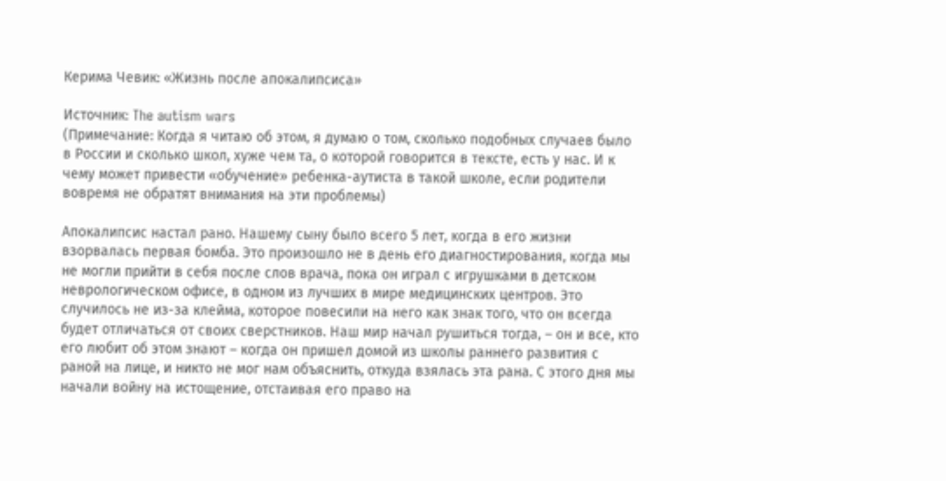Керима Чевик: «Жизнь после апокалипсиса»

Источник: The autism wars
(Примечание: Когда я читаю об этом, я думаю о том, сколько подобных случаев было в России и сколько школ, хуже чем та, о которой говорится в тексте, есть у нас. И к чему может привести «обучение» ребенка-аутиста в такой школе, если родители вовремя не обратят внимания на эти проблемы)

Апокалипсис настал рано. Нашему сыну было всего 5 лет, когда в его жизни взорвалась первая бомба. Это произошло не в день его диагностирования, когда мы не могли прийти в себя после слов врача, пока он играл с игрушками в детском неврологическом офисе, в одном из лучших в мире медицинских центров. Это случилось не из-за клейма, которое повесили на него как знак того, что он всегда будет отличаться от своих сверстников. Наш мир начал рушиться тогда, – он и все, кто его любит об этом знают – когда он пришел домой из школы раннего развития с раной на лице, и никто не мог нам объяснить, откуда взялась эта рана. С этого дня мы начали войну на истощение, отстаивая его право на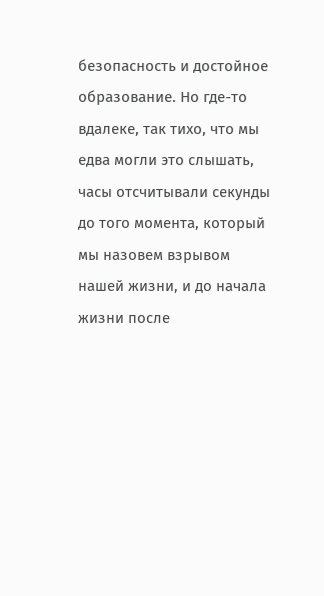безопасность и достойное образование. Но где-то вдалеке, так тихо, что мы едва могли это слышать, часы отсчитывали секунды до того момента, который мы назовем взрывом нашей жизни, и до начала жизни после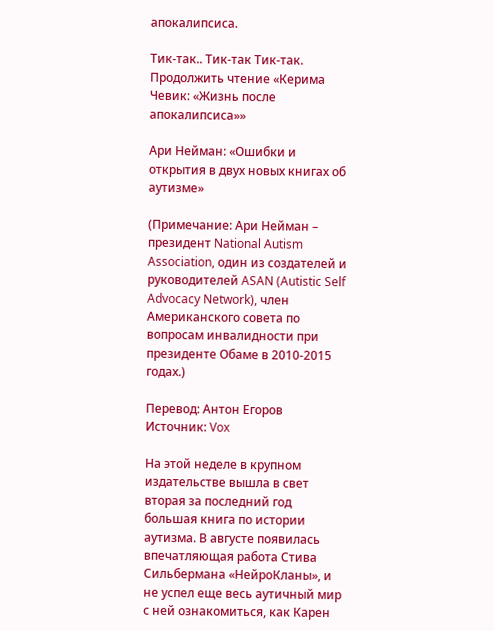апокалипсиса.

Тик-так.. Тик-так Тик-так.
Продолжить чтение «Керима Чевик: «Жизнь после апокалипсиса»»

Ари Нейман: «Ошибки и открытия в двух новых книгах об аутизме»

(Примечание: Ари Нейман – президент National Autism Association, один из создателей и руководителей ASAN (Autistic Self Advocacy Network), член Американского совета по вопросам инвалидности при президенте Обаме в 2010-2015 годах.)

Перевод: Антон Егоров
Источник: Vox

На этой неделе в крупном издательстве вышла в свет вторая за последний год большая книга по истории аутизма. В августе появилась впечатляющая работа Стива Сильбермана «НейроКланы», и не успел еще весь аутичный мир с ней ознакомиться, как Карен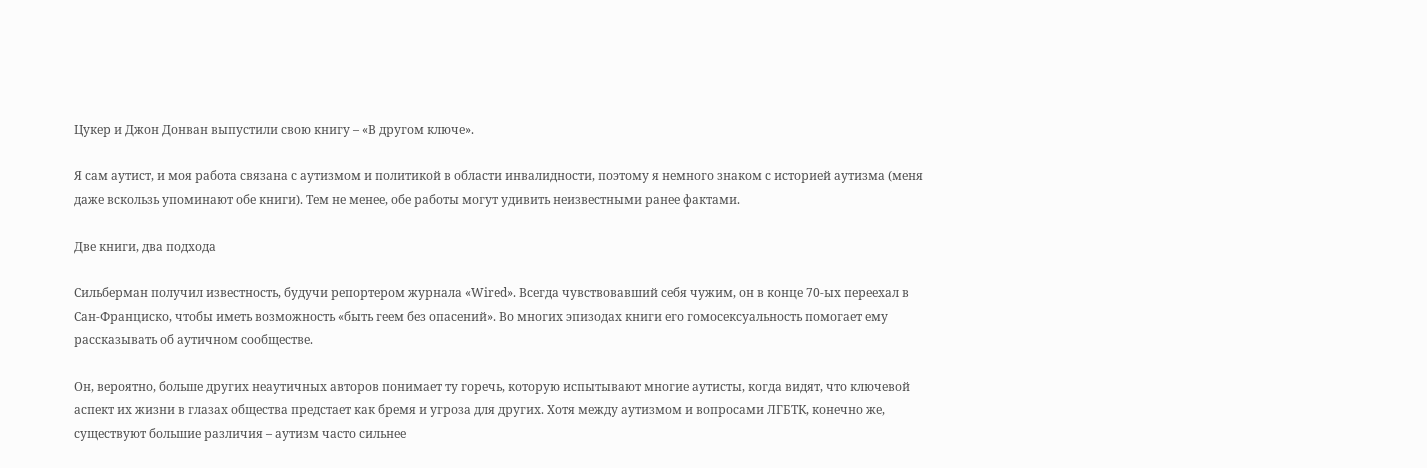Цукер и Джон Донван выпустили свою книгу – «В другом ключе».

Я сам аутист, и моя работа связана с аутизмом и политикой в области инвалидности, поэтому я немного знаком с историей аутизма (меня даже вскользь упоминают обе книги). Тем не менее, обе работы могут удивить неизвестными ранее фактами.

Две книги, два подхода

Сильберман получил известность, будучи репортером журнала «Wired». Всегда чувствовавший себя чужим, он в конце 70-ых переехал в Сан-Франциско, чтобы иметь возможность «быть геем без опасений». Во многих эпизодах книги его гомосексуальность помогает ему рассказывать об аутичном сообществе.

Он, вероятно, больше других неаутичных авторов понимает ту горечь, которую испытывают многие аутисты, когда видят, что ключевой аспект их жизни в глазах общества предстает как бремя и угроза для других. Хотя между аутизмом и вопросами ЛГБТК, конечно же, существуют большие различия – аутизм часто сильнее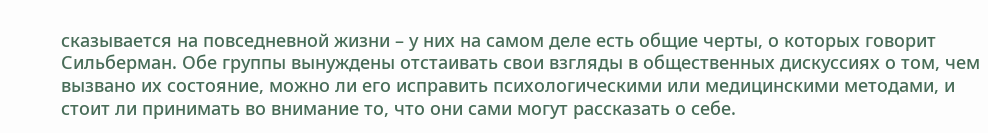сказывается на повседневной жизни – у них на самом деле есть общие черты, о которых говорит Сильберман. Обе группы вынуждены отстаивать свои взгляды в общественных дискуссиях о том, чем вызвано их состояние, можно ли его исправить психологическими или медицинскими методами, и стоит ли принимать во внимание то, что они сами могут рассказать о себе.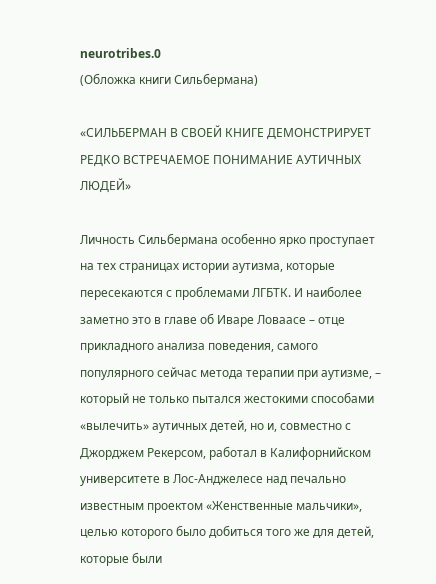neurotribes.0                                                            (Обложка книги Сильбермана)

«СИЛЬБЕРМАН В СВОЕЙ КНИГЕ ДЕМОНСТРИРУЕТ РЕДКО ВСТРЕЧАЕМОЕ ПОНИМАНИЕ АУТИЧНЫХ ЛЮДЕЙ»

Личность Сильбермана особенно ярко проступает на тех страницах истории аутизма, которые пересекаются с проблемами ЛГБТК. И наиболее заметно это в главе об Иваре Ловаасе – отце прикладного анализа поведения, самого популярного сейчас метода терапии при аутизме, – который не только пытался жестокими способами «вылечить» аутичных детей, но и, совместно с Джорджем Рекерсом, работал в Калифорнийском университете в Лос-Анджелесе над печально известным проектом «Женственные мальчики», целью которого было добиться того же для детей, которые были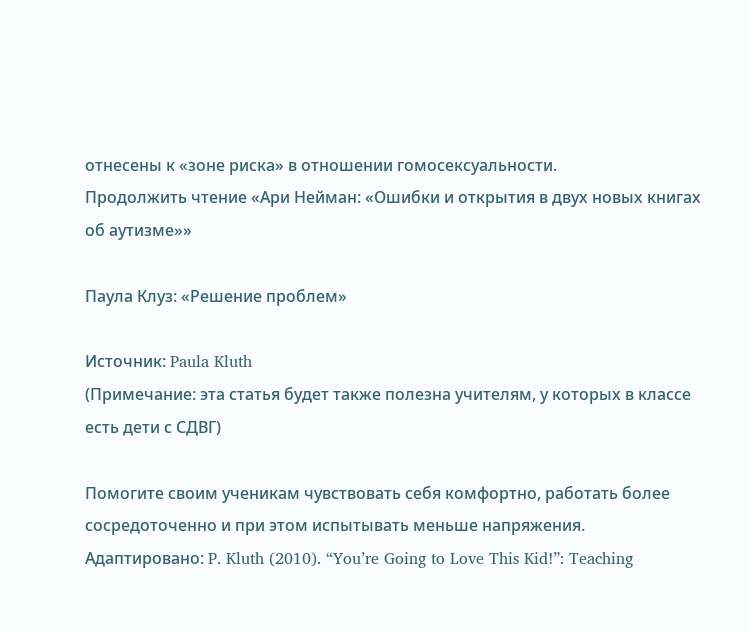отнесены к «зоне риска» в отношении гомосексуальности.
Продолжить чтение «Ари Нейман: «Ошибки и открытия в двух новых книгах об аутизме»»

Паула Клуз: «Решение проблем»

Источник: Paula Kluth
(Примечание: эта статья будет также полезна учителям, у которых в классе есть дети с СДВГ)

Помогите своим ученикам чувствовать себя комфортно, работать более сосредоточенно и при этом испытывать меньше напряжения.
Адаптировано: P. Kluth (2010). “You’re Going to Love This Kid!”: Teaching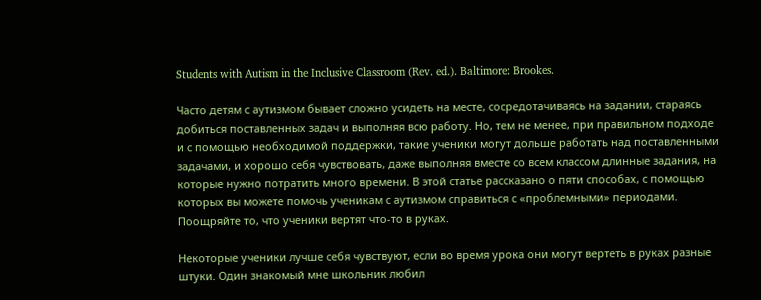Students with Autism in the Inclusive Classroom (Rev. ed.). Baltimore: Brookes.

Часто детям с аутизмом бывает сложно усидеть на месте, сосредотачиваясь на задании, стараясь добиться поставленных задач и выполняя всю работу. Но, тем не менее, при правильном подходе и с помощью необходимой поддержки, такие ученики могут дольше работать над поставленными задачами, и хорошо себя чувствовать, даже выполняя вместе со всем классом длинные задания, на которые нужно потратить много времени. В этой статье рассказано о пяти способах, с помощью которых вы можете помочь ученикам с аутизмом справиться с «проблемными» периодами.
Поощряйте то, что ученики вертят что-то в руках.

Некоторые ученики лучше себя чувствуют, если во время урока они могут вертеть в руках разные штуки. Один знакомый мне школьник любил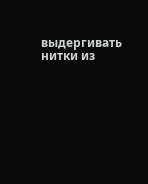выдергивать нитки из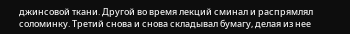джинсовой ткани. Другой во время лекций сминал и распрямлял соломинку. Третий снова и снова складывал бумагу, делая из нее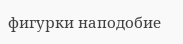фигурки наподобие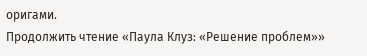оригами.
Продолжить чтение «Паула Клуз: «Решение проблем»»